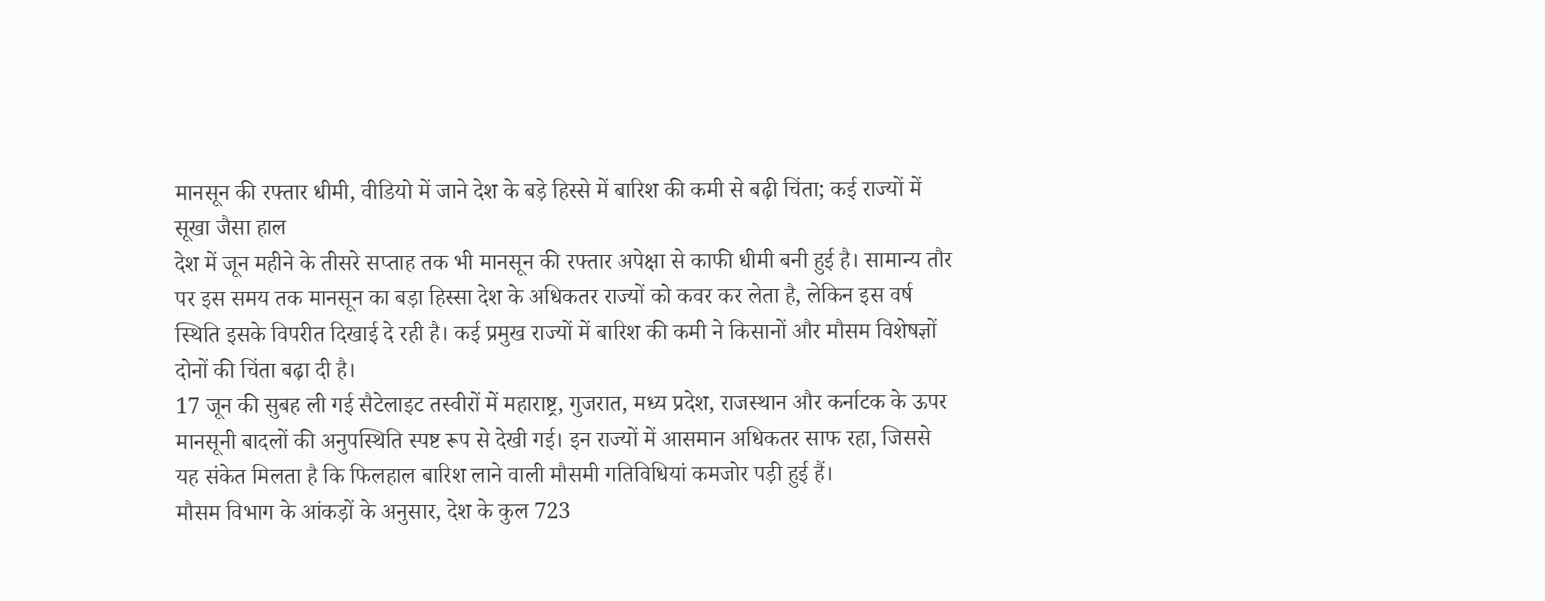मानसून की रफ्तार धीमी, वीडियो में जाने देश के बड़े हिस्से में बारिश की कमी से बढ़ी चिंता; कई राज्यों में सूखा जैसा हाल
देश में जून महीने के तीसरे सप्ताह तक भी मानसून की रफ्तार अपेक्षा से काफी धीमी बनी हुई है। सामान्य तौर पर इस समय तक मानसून का बड़ा हिस्सा देश के अधिकतर राज्यों को कवर कर लेता है, लेकिन इस वर्ष स्थिति इसके विपरीत दिखाई दे रही है। कई प्रमुख राज्यों में बारिश की कमी ने किसानों और मौसम विशेषज्ञों दोनों की चिंता बढ़ा दी है।
17 जून की सुबह ली गई सैटेलाइट तस्वीरों में महाराष्ट्र, गुजरात, मध्य प्रदेश, राजस्थान और कर्नाटक के ऊपर मानसूनी बादलों की अनुपस्थिति स्पष्ट रूप से देखी गई। इन राज्यों में आसमान अधिकतर साफ रहा, जिससे यह संकेत मिलता है कि फिलहाल बारिश लाने वाली मौसमी गतिविधियां कमजोर पड़ी हुई हैं।
मौसम विभाग के आंकड़ों के अनुसार, देश के कुल 723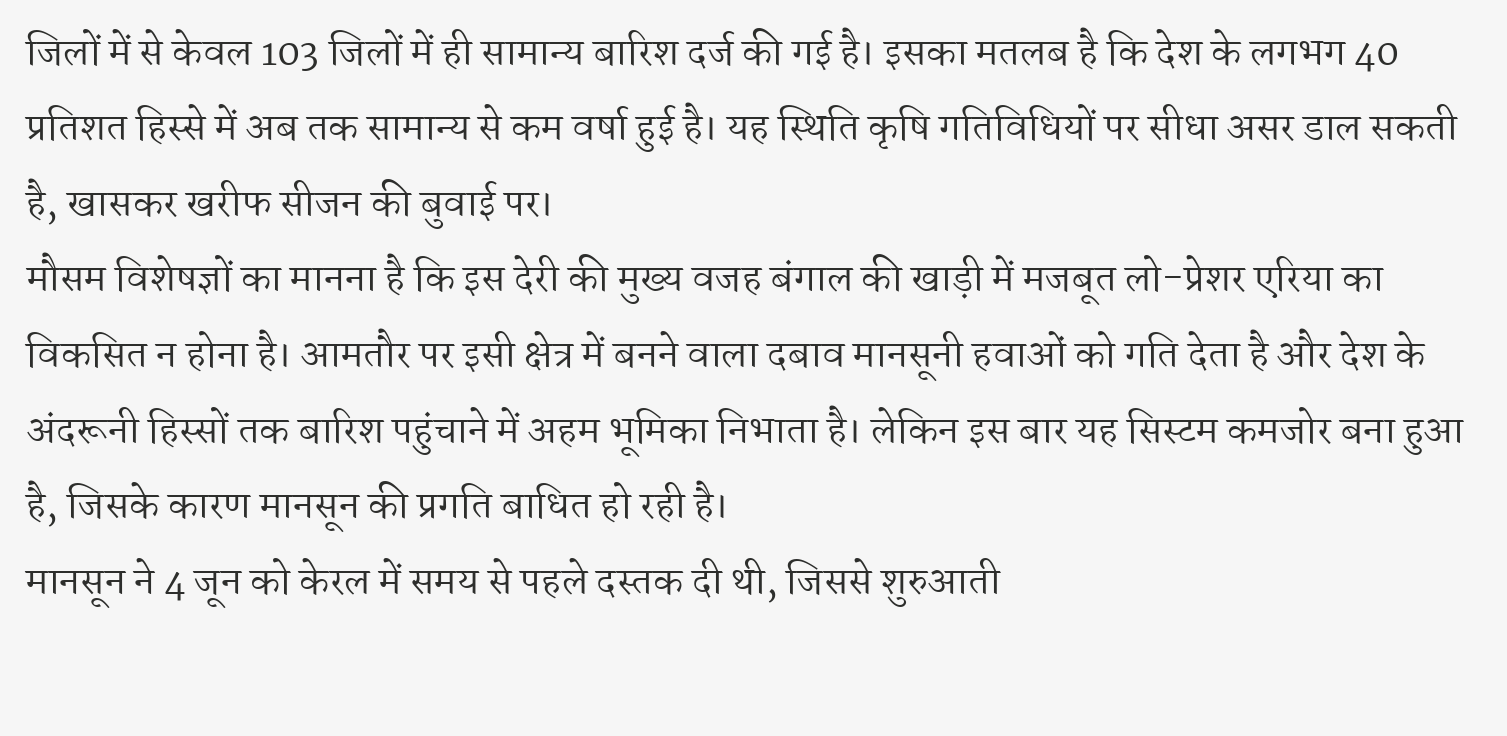जिलों में से केवल 103 जिलों में ही सामान्य बारिश दर्ज की गई है। इसका मतलब है कि देश के लगभग 40 प्रतिशत हिस्से में अब तक सामान्य से कम वर्षा हुई है। यह स्थिति कृषि गतिविधियों पर सीधा असर डाल सकती है, खासकर खरीफ सीजन की बुवाई पर।
मौसम विशेषज्ञों का मानना है कि इस देरी की मुख्य वजह बंगाल की खाड़ी में मजबूत लो-प्रेशर एरिया का विकसित न होना है। आमतौर पर इसी क्षेत्र में बनने वाला दबाव मानसूनी हवाओं को गति देता है और देश के अंदरूनी हिस्सों तक बारिश पहुंचाने में अहम भूमिका निभाता है। लेकिन इस बार यह सिस्टम कमजोर बना हुआ है, जिसके कारण मानसून की प्रगति बाधित हो रही है।
मानसून ने 4 जून को केरल में समय से पहले दस्तक दी थी, जिससे शुरुआती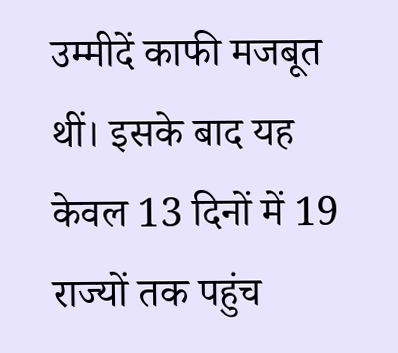उम्मीदें काफी मजबूत थीं। इसके बाद यह केवल 13 दिनों में 19 राज्यों तक पहुंच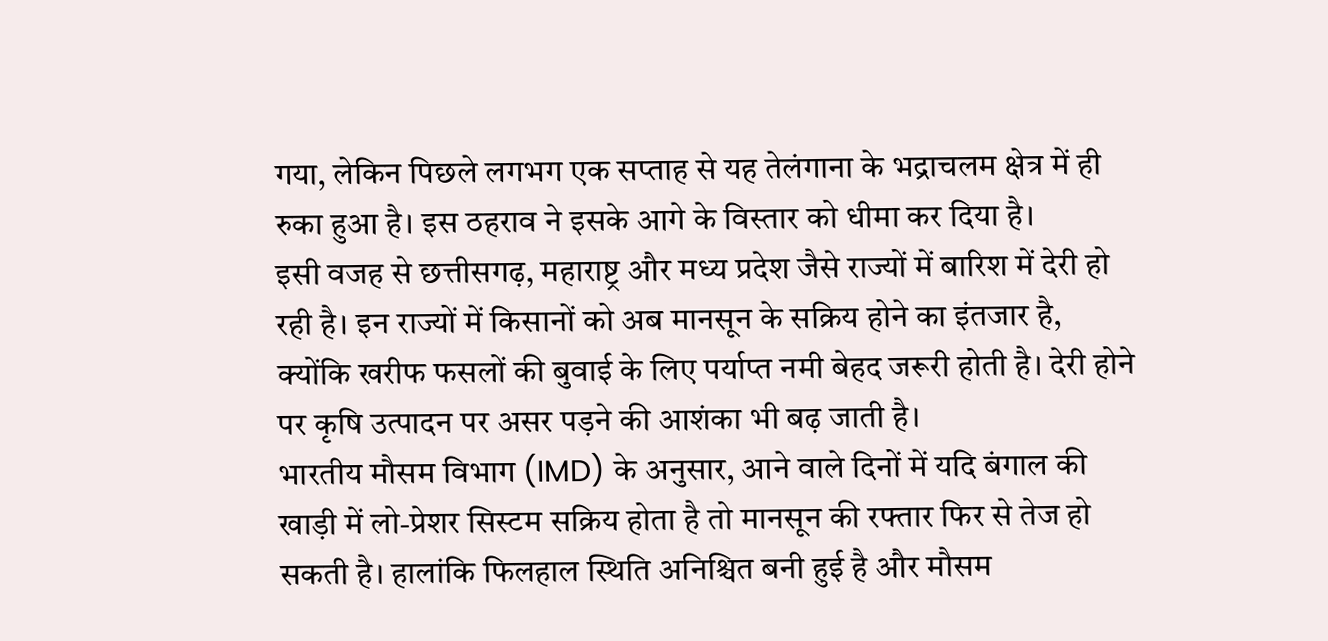गया, लेकिन पिछले लगभग एक सप्ताह से यह तेलंगाना के भद्राचलम क्षेत्र में ही रुका हुआ है। इस ठहराव ने इसके आगे के विस्तार को धीमा कर दिया है।
इसी वजह से छत्तीसगढ़, महाराष्ट्र और मध्य प्रदेश जैसे राज्यों में बारिश में देरी हो रही है। इन राज्यों में किसानों को अब मानसून के सक्रिय होने का इंतजार है, क्योंकि खरीफ फसलों की बुवाई के लिए पर्याप्त नमी बेहद जरूरी होती है। देरी होने पर कृषि उत्पादन पर असर पड़ने की आशंका भी बढ़ जाती है।
भारतीय मौसम विभाग (IMD) के अनुसार, आने वाले दिनों में यदि बंगाल की खाड़ी में लो-प्रेशर सिस्टम सक्रिय होता है तो मानसून की रफ्तार फिर से तेज हो सकती है। हालांकि फिलहाल स्थिति अनिश्चित बनी हुई है और मौसम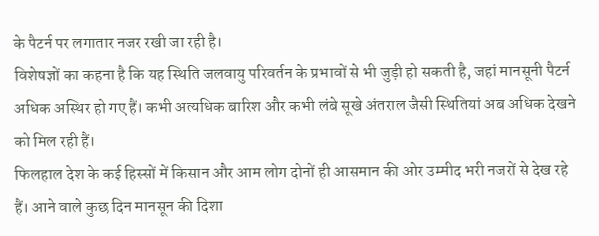के पैटर्न पर लगातार नजर रखी जा रही है।
विशेषज्ञों का कहना है कि यह स्थिति जलवायु परिवर्तन के प्रभावों से भी जुड़ी हो सकती है, जहां मानसूनी पैटर्न अधिक अस्थिर हो गए हैं। कभी अत्यधिक बारिश और कभी लंबे सूखे अंतराल जैसी स्थितियां अब अधिक देखने को मिल रही हैं।
फिलहाल देश के कई हिस्सों में किसान और आम लोग दोनों ही आसमान की ओर उम्मीद भरी नजरों से देख रहे हैं। आने वाले कुछ दिन मानसून की दिशा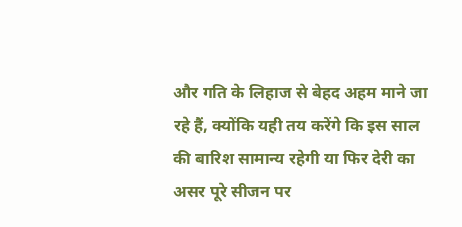और गति के लिहाज से बेहद अहम माने जा रहे हैं, क्योंकि यही तय करेंगे कि इस साल की बारिश सामान्य रहेगी या फिर देरी का असर पूरे सीजन पर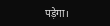पड़ेगा।